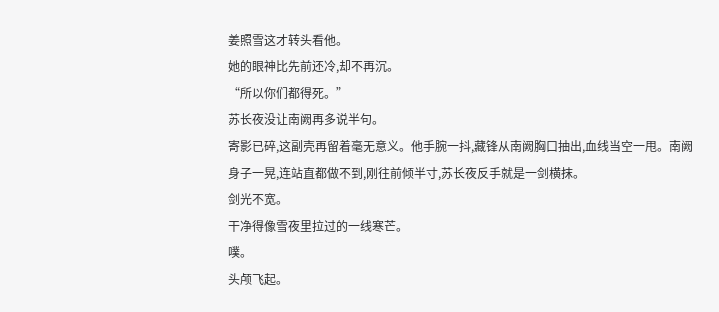姜照雪这才转头看他。
她的眼神比先前还冷,却不再沉。
“所以你们都得死。”
苏长夜没让南阙再多说半句。
寄影已碎,这副壳再留着毫无意义。他手腕一抖,藏锋从南阙胸口抽出,血线当空一甩。南阙身子一晃,连站直都做不到,刚往前倾半寸,苏长夜反手就是一剑横抹。
剑光不宽。
干净得像雪夜里拉过的一线寒芒。
噗。
头颅飞起。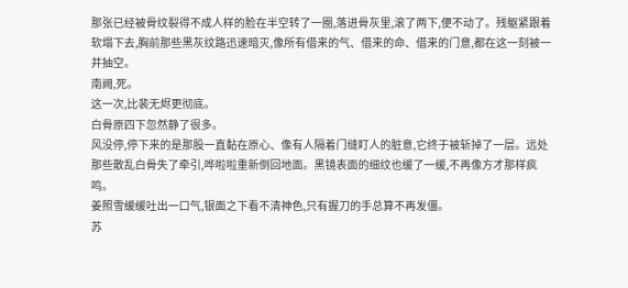那张已经被骨纹裂得不成人样的脸在半空转了一圈,落进骨灰里,滚了两下,便不动了。残躯紧跟着软塌下去,胸前那些黑灰纹路迅速暗灭,像所有借来的气、借来的命、借来的门意,都在这一刻被一并抽空。
南阙,死。
这一次,比裴无烬更彻底。
白骨原四下忽然静了很多。
风没停,停下来的是那股一直黏在原心、像有人隔着门缝盯人的脏意,它终于被斩掉了一层。远处那些散乱白骨失了牵引,哗啦啦重新倒回地面。黑镜表面的细纹也缓了一缓,不再像方才那样疯鸣。
姜照雪缓缓吐出一口气,银面之下看不清神色,只有握刀的手总算不再发僵。
苏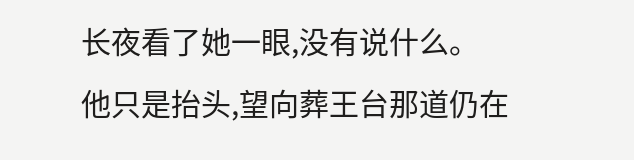长夜看了她一眼,没有说什么。
他只是抬头,望向葬王台那道仍在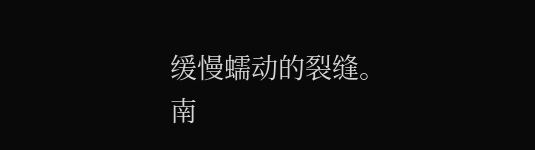缓慢蠕动的裂缝。
南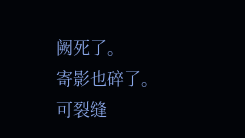阙死了。
寄影也碎了。
可裂缝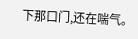下那口门,还在喘气。